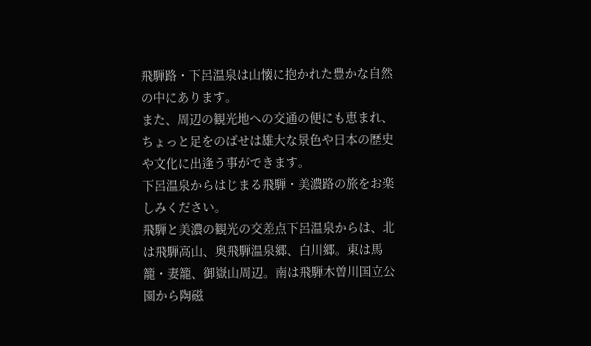飛騨路・下呂温泉は山懐に抱かれた豊かな自然の中にあります。
また、周辺の観光地への交通の便にも恵まれ、ちょっと足をのばせは雄大な景色や日本の歴史や文化に出逢う事ができます。
下呂温泉からはじまる飛騨・美濃路の旅をお楽しみください。
飛騨と美濃の観光の交差点下呂温泉からは、北は飛騨高山、奥飛騨温泉郷、白川郷。東は馬籠・妻籠、御嶽山周辺。南は飛騨木曽川国立公園から陶磁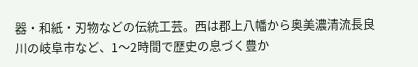器・和紙・刃物などの伝統工芸。西は郡上八幡から奥美濃清流長良川の岐阜市など、1〜2時間で歴史の息づく豊か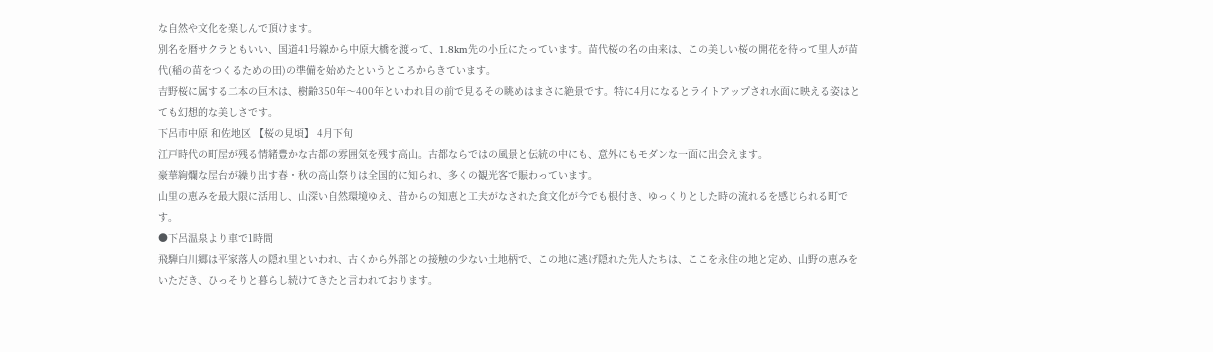な自然や文化を楽しんで頂けます。
別名を暦サクラともいい、国道41号線から中原大橋を渡って、1.8km先の小丘にたっています。苗代桜の名の由来は、この美しい桜の開花を待って里人が苗代(稲の苗をつくるための田)の準備を始めたというところからきています。
吉野桜に属する二本の巨木は、樹齢350年〜400年といわれ目の前で見るその眺めはまさに絶景です。特に4月になるとライトアップされ水面に映える姿はとても幻想的な美しさです。
下呂市中原 和佐地区 【桜の見頃】 4月下旬
江戸時代の町屋が残る情緒豊かな古都の雰囲気を残す高山。古都ならではの風景と伝統の中にも、意外にもモダンな一面に出会えます。
豪華絢爛な屋台が繰り出す春・秋の高山祭りは全国的に知られ、多くの観光客で賑わっています。
山里の恵みを最大限に活用し、山深い自然環境ゆえ、昔からの知恵と工夫がなされた食文化が今でも根付き、ゆっくりとした時の流れるを感じられる町です。
●下呂温泉より車で1時間
飛騨白川郷は平家落人の隠れ里といわれ、古くから外部との接触の少ない土地柄で、この地に逃げ隠れた先人たちは、ここを永住の地と定め、山野の恵みをいただき、ひっそりと暮らし続けてきたと言われております。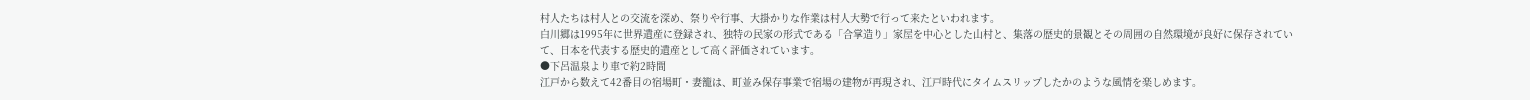村人たちは村人との交流を深め、祭りや行事、大掛かりな作業は村人大勢で行って来たといわれます。
白川郷は1995年に世界遺産に登録され、独特の民家の形式である「合掌造り」家屋を中心とした山村と、集落の歴史的景観とその周囲の自然環境が良好に保存されていて、日本を代表する歴史的遺産として高く評価されています。
●下呂温泉より車で約2時間
江戸から数えて42番目の宿場町・妻籠は、町並み保存事業で宿場の建物が再現され、江戸時代にタイムスリップしたかのような風情を楽しめます。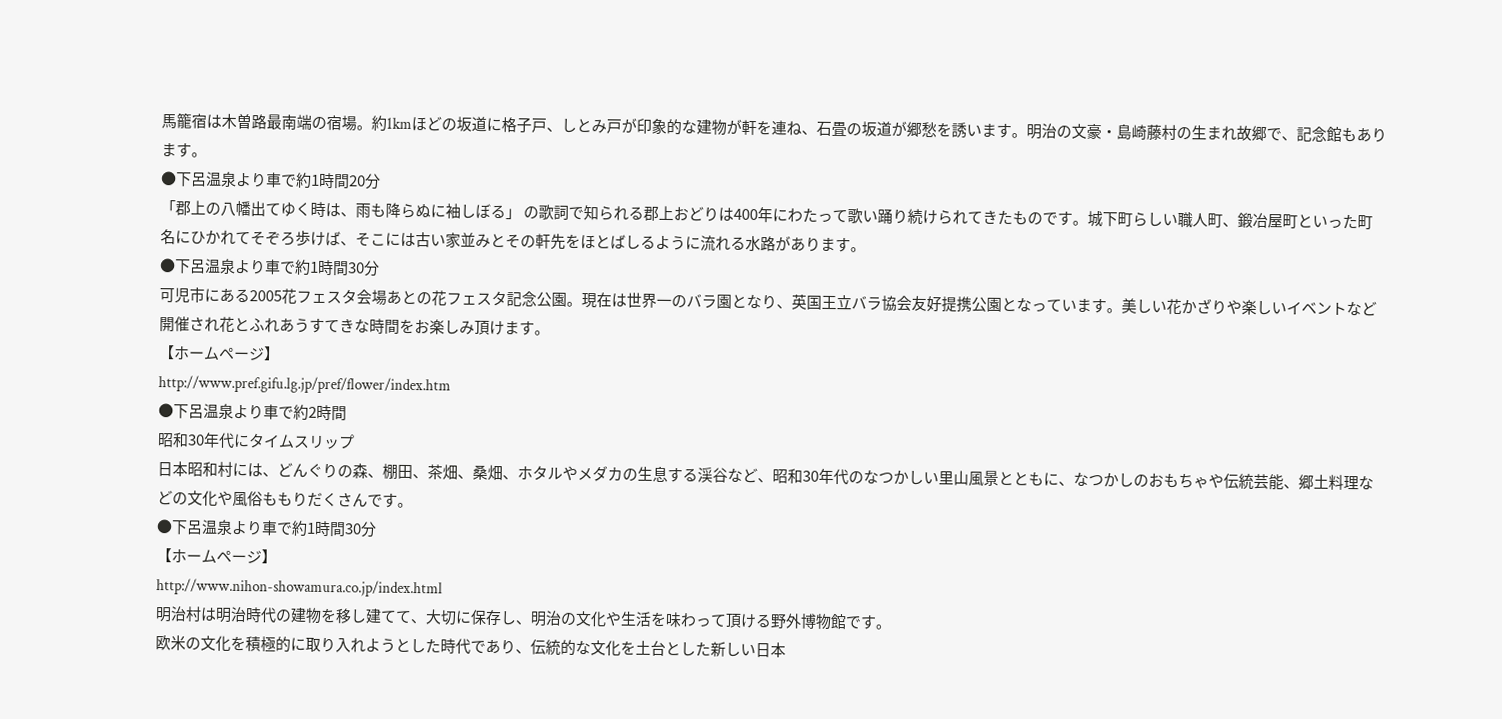馬籠宿は木曽路最南端の宿場。約1kmほどの坂道に格子戸、しとみ戸が印象的な建物が軒を連ね、石畳の坂道が郷愁を誘います。明治の文豪・島崎藤村の生まれ故郷で、記念館もあります。
●下呂温泉より車で約1時間20分
「郡上の八幡出てゆく時は、雨も降らぬに袖しぼる」 の歌詞で知られる郡上おどりは400年にわたって歌い踊り続けられてきたものです。城下町らしい職人町、鍛冶屋町といった町名にひかれてそぞろ歩けば、そこには古い家並みとその軒先をほとばしるように流れる水路があります。
●下呂温泉より車で約1時間30分
可児市にある2005花フェスタ会場あとの花フェスタ記念公園。現在は世界一のバラ園となり、英国王立バラ協会友好提携公園となっています。美しい花かざりや楽しいイベントなど開催され花とふれあうすてきな時間をお楽しみ頂けます。
【ホームページ】
http://www.pref.gifu.lg.jp/pref/flower/index.htm
●下呂温泉より車で約2時間
昭和30年代にタイムスリップ
日本昭和村には、どんぐりの森、棚田、茶畑、桑畑、ホタルやメダカの生息する渓谷など、昭和30年代のなつかしい里山風景とともに、なつかしのおもちゃや伝統芸能、郷土料理などの文化や風俗ももりだくさんです。
●下呂温泉より車で約1時間30分
【ホームページ】
http://www.nihon-showamura.co.jp/index.html
明治村は明治時代の建物を移し建てて、大切に保存し、明治の文化や生活を味わって頂ける野外博物館です。
欧米の文化を積極的に取り入れようとした時代であり、伝統的な文化を土台とした新しい日本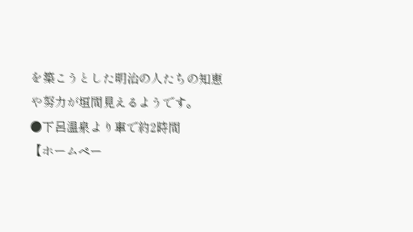を築こうとした明治の人たちの知恵や努力が垣間見えるようです。
●下呂温泉より車で約2時間
【ホームペー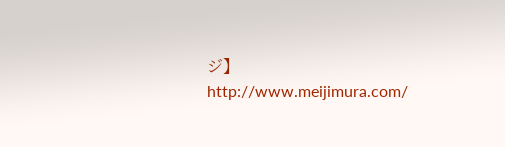ジ】
http://www.meijimura.com/